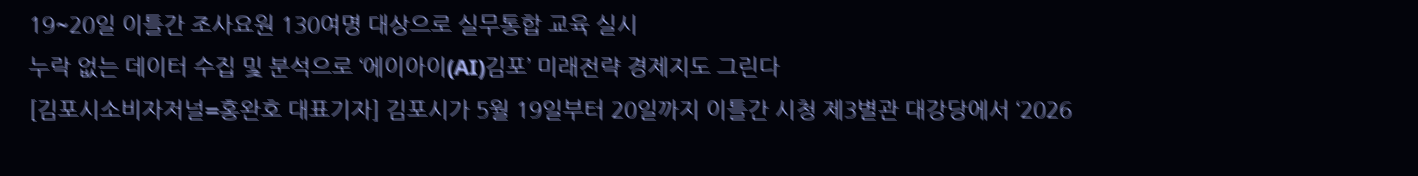19~20일 이틀간 조사요원 130여명 대상으로 실무통합 교육 실시
누락 없는 데이터 수집 및 분석으로 ‘에이아이(AI)김포’ 미래전략 경제지도 그린다
[김포시소비자저널=홍완호 대표기자] 김포시가 5월 19일부터 20일까지 이틀간 시청 제3별관 대강당에서 ‘2026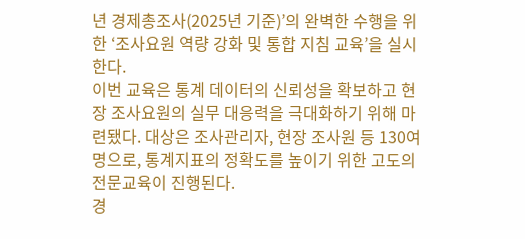년 경제총조사(2025년 기준)’의 완벽한 수행을 위한 ‘조사요원 역량 강화 및 통합 지침 교육’을 실시한다.
이번 교육은 통계 데이터의 신뢰성을 확보하고 현장 조사요원의 실무 대응력을 극대화하기 위해 마련됐다. 대상은 조사관리자, 현장 조사원 등 130여 명으로, 통계지표의 정확도를 높이기 위한 고도의 전문교육이 진행된다.
경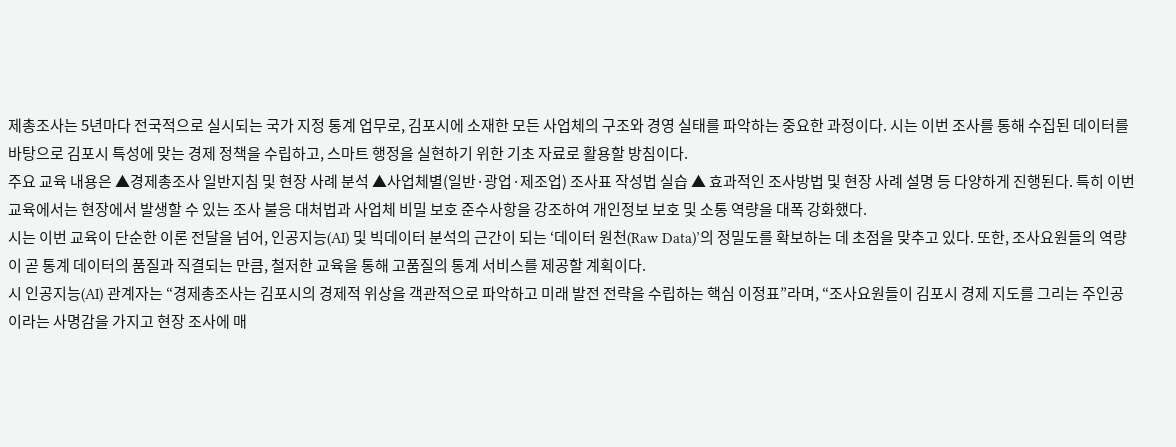제총조사는 5년마다 전국적으로 실시되는 국가 지정 통계 업무로, 김포시에 소재한 모든 사업체의 구조와 경영 실태를 파악하는 중요한 과정이다. 시는 이번 조사를 통해 수집된 데이터를 바탕으로 김포시 특성에 맞는 경제 정책을 수립하고, 스마트 행정을 실현하기 위한 기초 자료로 활용할 방침이다.
주요 교육 내용은 ▲경제총조사 일반지침 및 현장 사례 분석 ▲사업체별(일반·광업·제조업) 조사표 작성법 실습 ▲ 효과적인 조사방법 및 현장 사례 설명 등 다양하게 진행된다. 특히 이번 교육에서는 현장에서 발생할 수 있는 조사 불응 대처법과 사업체 비밀 보호 준수사항을 강조하여 개인정보 보호 및 소통 역량을 대폭 강화했다.
시는 이번 교육이 단순한 이론 전달을 넘어, 인공지능(AI) 및 빅데이터 분석의 근간이 되는 ‘데이터 원천(Raw Data)’의 정밀도를 확보하는 데 초점을 맞추고 있다. 또한, 조사요원들의 역량이 곧 통계 데이터의 품질과 직결되는 만큼, 철저한 교육을 통해 고품질의 통계 서비스를 제공할 계획이다.
시 인공지능(AI) 관계자는 “경제총조사는 김포시의 경제적 위상을 객관적으로 파악하고 미래 발전 전략을 수립하는 핵심 이정표”라며, “조사요원들이 김포시 경제 지도를 그리는 주인공이라는 사명감을 가지고 현장 조사에 매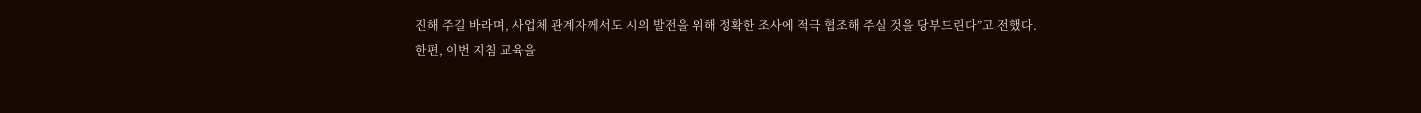진해 주길 바라며, 사업체 관계자께서도 시의 발전을 위해 정확한 조사에 적극 협조해 주실 것을 당부드린다”고 전했다.
한편, 이번 지침 교육을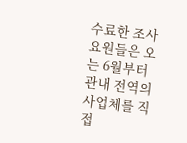수료한 조사요원들은 오는 6월부터 관내 전역의 사업체를 직접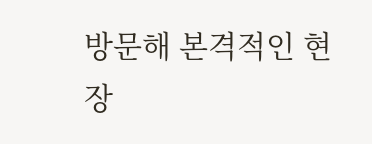방문해 본격적인 현장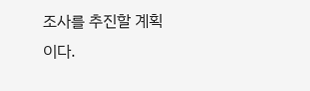조사를 추진할 계획이다.